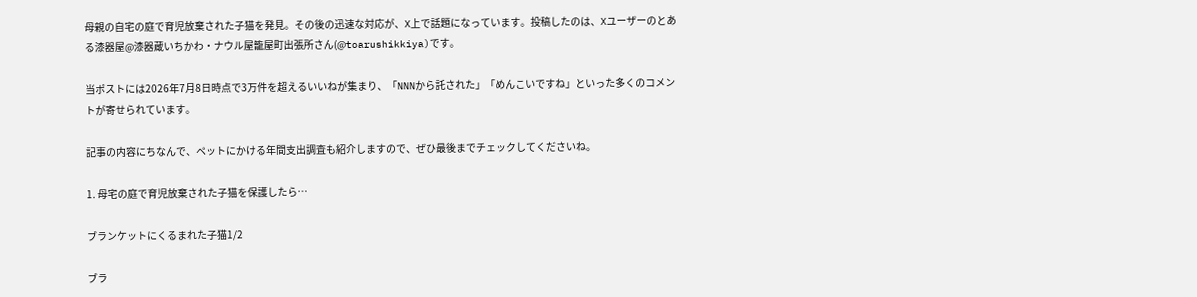母親の自宅の庭で育児放棄された子猫を発見。その後の迅速な対応が、X上で話題になっています。投稿したのは、Xユーザーのとある漆器屋@漆器蔵いちかわ・ナウル屋籠屋町出張所さん(@toarushikkiya)です。

当ポストには2026年7月8日時点で3万件を超えるいいねが集まり、「NNNから託された」「めんこいですね」といった多くのコメントが寄せられています。

記事の内容にちなんで、ペットにかける年間支出調査も紹介しますので、ぜひ最後までチェックしてくださいね。

1. 母宅の庭で育児放棄された子猫を保護したら…

ブランケットにくるまれた子猫1/2

ブラ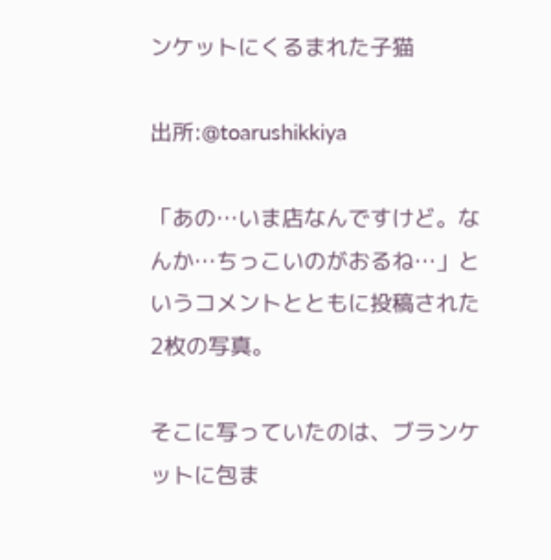ンケットにくるまれた子猫

出所:@toarushikkiya

「あの…いま店なんですけど。なんか…ちっこいのがおるね…」というコメントとともに投稿された2枚の写真。

そこに写っていたのは、ブランケットに包ま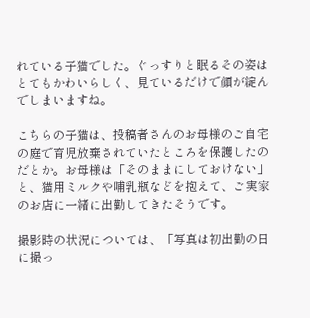れている子猫でした。ぐっすりと眠るその姿はとてもかわいらしく、見ているだけで顔が綻んでしまいますね。

こちらの子猫は、投稿者さんのお母様のご自宅の庭で育児放棄されていたところを保護したのだとか。お母様は「そのままにしておけない」と、猫用ミルクや哺乳瓶などを抱えて、ご実家のお店に一緒に出勤してきたそうです。

撮影時の状況については、「写真は初出勤の日に撮っ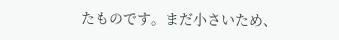たものです。まだ小さいため、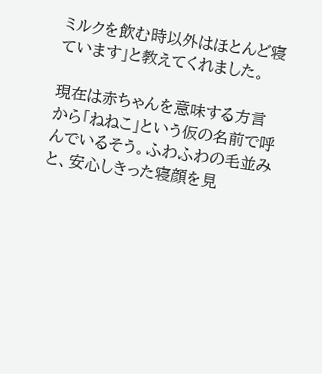ミルクを飲む時以外はほとんど寝ています」と教えてくれました。

現在は赤ちゃんを意味する方言から「ねねこ」という仮の名前で呼んでいるそう。ふわふわの毛並みと、安心しきった寝顔を見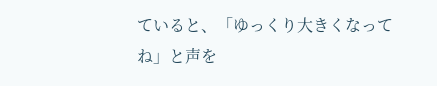ていると、「ゆっくり大きくなってね」と声を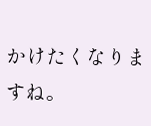かけたくなりますね。